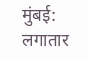मुंबई: लगातार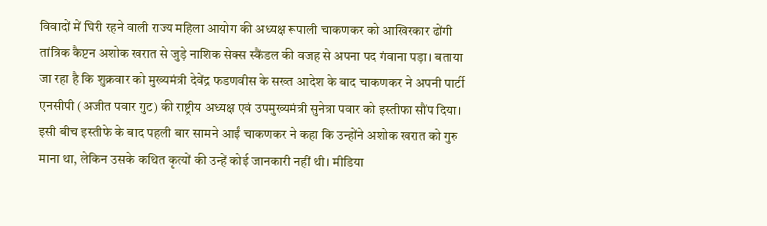विवादों में घिरी रहने वाली राज्य महिला आयोग की अध्यक्ष रूपाली चाकणकर को आखिरकार ढोंगी तांत्रिक कैप्टन अशोक खरात से जुड़े नाशिक सेक्स स्कैंडल की वजह से अपना पद गंवाना पड़ा। बताया जा रहा है कि शुक्रवार को मुख्यमंत्री देवेंद्र फडणवीस के सख्त आदेश के बाद चाकणकर ने अपनी पार्टी एनसीपी (अजीत पवार गुट) की राष्ट्रीय अध्यक्ष एवं उपमुख्यमंत्री सुनेत्रा पवार को इस्तीफा सौंप दिया।
इसी बीच इस्तीफे के बाद पहली बार सामने आईं चाकणकर ने कहा कि उन्होंने अशोक खरात को गुरु माना था, लेकिन उसके कथित कृत्यों की उन्हें कोई जानकारी नहीं थी। मीडिया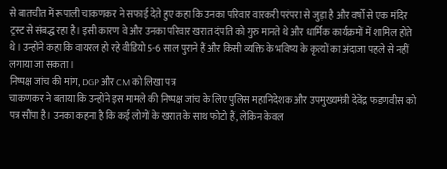से बातचीत में रूपाली चाकणकर ने सफाई देते हुए कहा कि उनका परिवार वारकरी परंपरा से जुड़ा है और वर्षों से एक मंदिर ट्रस्ट से संबद्ध रहा है। इसी कारण वे और उनका परिवार खरात दंपति को गुरु मानते थे और धार्मिक कार्यक्रमों में शामिल होते थे। उन्होंने कहा कि वायरल हो रहे वीडियो 5-6 साल पुराने हैं और किसी व्यक्ति के भविष्य के कृत्यों का अंदाजा पहले से नहीं लगाया जा सकता।
निष्पक्ष जांच की मांग, DGP और CM को लिखा पत्र
चाकणकर ने बताया कि उन्होंने इस मामले की निष्पक्ष जांच के लिए पुलिस महानिदेशक और उपमुख्यमंत्री देवेंद्र फडणवीस को पत्र सौंपा है। उनका कहना है कि कई लोगों के खरात के साथ फोटो हैं, लेकिन केवल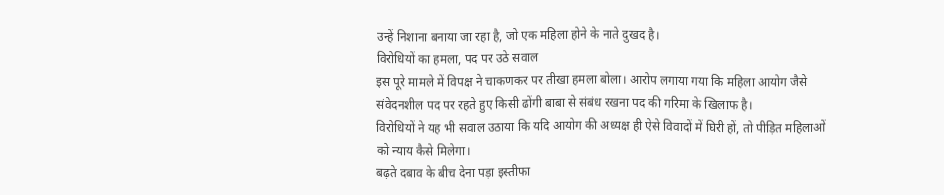उन्हें निशाना बनाया जा रहा है, जो एक महिला होने के नाते दुखद है।
विरोधियों का हमला, पद पर उठे सवाल
इस पूरे मामले में विपक्ष ने चाकणकर पर तीखा हमला बोला। आरोप लगाया गया कि महिला आयोग जैसे संवेदनशील पद पर रहते हुए किसी ढोंगी बाबा से संबंध रखना पद की गरिमा के खिलाफ है।
विरोधियों ने यह भी सवाल उठाया कि यदि आयोग की अध्यक्ष ही ऐसे विवादों में घिरी हों, तो पीड़ित महिलाओं को न्याय कैसे मिलेगा।
बढ़ते दबाव के बीच देना पड़ा इस्तीफा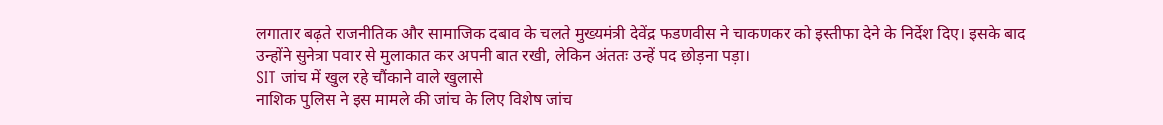लगातार बढ़ते राजनीतिक और सामाजिक दबाव के चलते मुख्यमंत्री देवेंद्र फडणवीस ने चाकणकर को इस्तीफा देने के निर्देश दिए। इसके बाद उन्होंने सुनेत्रा पवार से मुलाकात कर अपनी बात रखी, लेकिन अंततः उन्हें पद छोड़ना पड़ा।
SIT जांच में खुल रहे चौंकाने वाले खुलासे
नाशिक पुलिस ने इस मामले की जांच के लिए विशेष जांच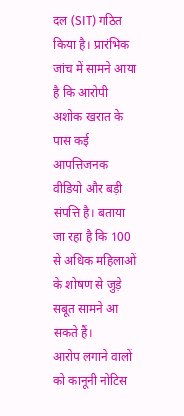दल (SIT) गठित किया है। प्रारंभिक जांच में सामने आया है कि आरोपी अशोक खरात के पास कई आपत्तिजनक वीडियो और बड़ी संपत्ति है। बताया जा रहा है कि 100 से अधिक महिलाओं के शोषण से जुड़े सबूत सामने आ सकते हैं।
आरोप लगाने वालों को कानूनी नोटिस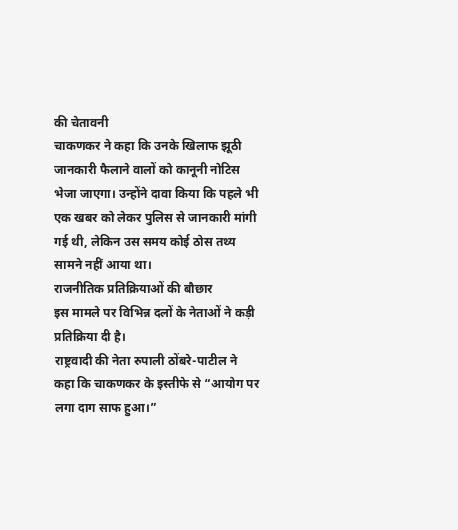की चेतावनी
चाकणकर ने कहा कि उनके खिलाफ झूठी जानकारी फैलाने वालों को कानूनी नोटिस भेजा जाएगा। उन्होंने दावा किया कि पहले भी एक खबर को लेकर पुलिस से जानकारी मांगी गई थी, लेकिन उस समय कोई ठोस तथ्य सामने नहीं आया था।
राजनीतिक प्रतिक्रियाओं की बौछार
इस मामले पर विभिन्न दलों के नेताओं ने कड़ी प्रतिक्रिया दी है।
राष्ट्रवादी की नेता रुपाली ठोंबरे-पाटील ने कहा कि चाकणकर के इस्तीफे से “आयोग पर लगा दाग साफ हुआ।”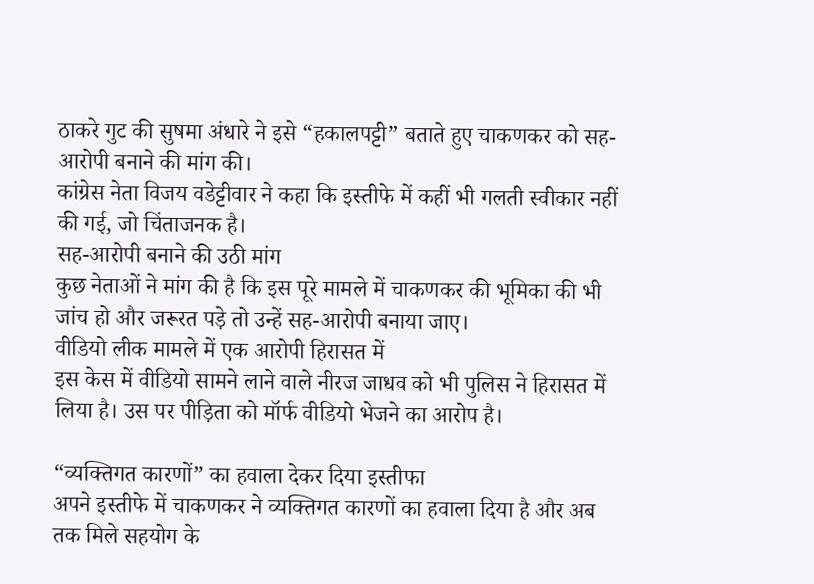ठाकरे गुट की सुषमा अंधारे ने इसे “हकालपट्टी” बताते हुए चाकणकर को सह-आरोपी बनाने की मांग की।
कांग्रेस नेता विजय वडेट्टीवार ने कहा कि इस्तीफे में कहीं भी गलती स्वीकार नहीं की गई, जो चिंताजनक है।
सह-आरोपी बनाने की उठी मांग
कुछ नेताओं ने मांग की है कि इस पूरे मामले में चाकणकर की भूमिका की भी जांच हो और जरूरत पड़े तो उन्हें सह-आरोपी बनाया जाए।
वीडियो लीक मामले में एक आरोपी हिरासत में
इस केस में वीडियो सामने लाने वाले नीरज जाधव को भी पुलिस ने हिरासत में लिया है। उस पर पीड़िता को मॉर्फ वीडियो भेजने का आरोप है।

“व्यक्तिगत कारणों” का हवाला देकर दिया इस्तीफा
अपने इस्तीफे में चाकणकर ने व्यक्तिगत कारणों का हवाला दिया है और अब तक मिले सहयोग के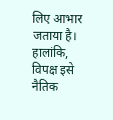लिए आभार जताया है। हालांकि, विपक्ष इसे नैतिक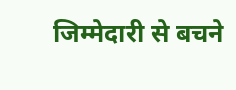जिम्मेदारी से बचने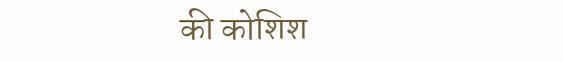की कोशिश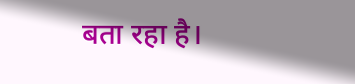बता रहा है।